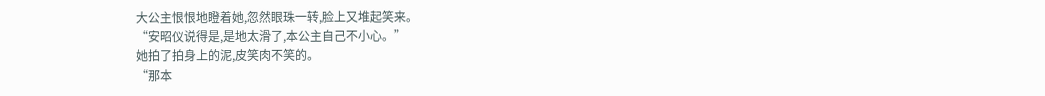大公主恨恨地瞪着她,忽然眼珠一转,脸上又堆起笑来。
“安昭仪说得是,是地太滑了,本公主自己不小心。”
她拍了拍身上的泥,皮笑肉不笑的。
“那本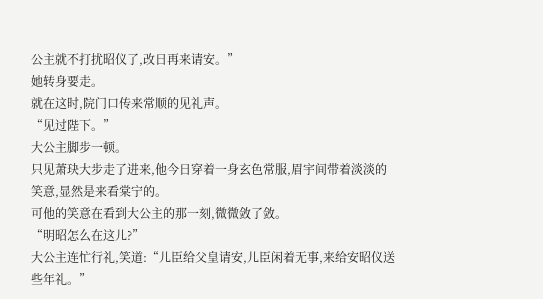公主就不打扰昭仪了,改日再来请安。”
她转身要走。
就在这时,院门口传来常顺的见礼声。
“见过陛下。”
大公主脚步一顿。
只见萧玦大步走了进来,他今日穿着一身玄色常服,眉宇间带着淡淡的笑意,显然是来看棠宁的。
可他的笑意在看到大公主的那一刻,微微敛了敛。
“明昭怎么在这儿?”
大公主连忙行礼,笑道:“儿臣给父皇请安,儿臣闲着无事,来给安昭仪送些年礼。”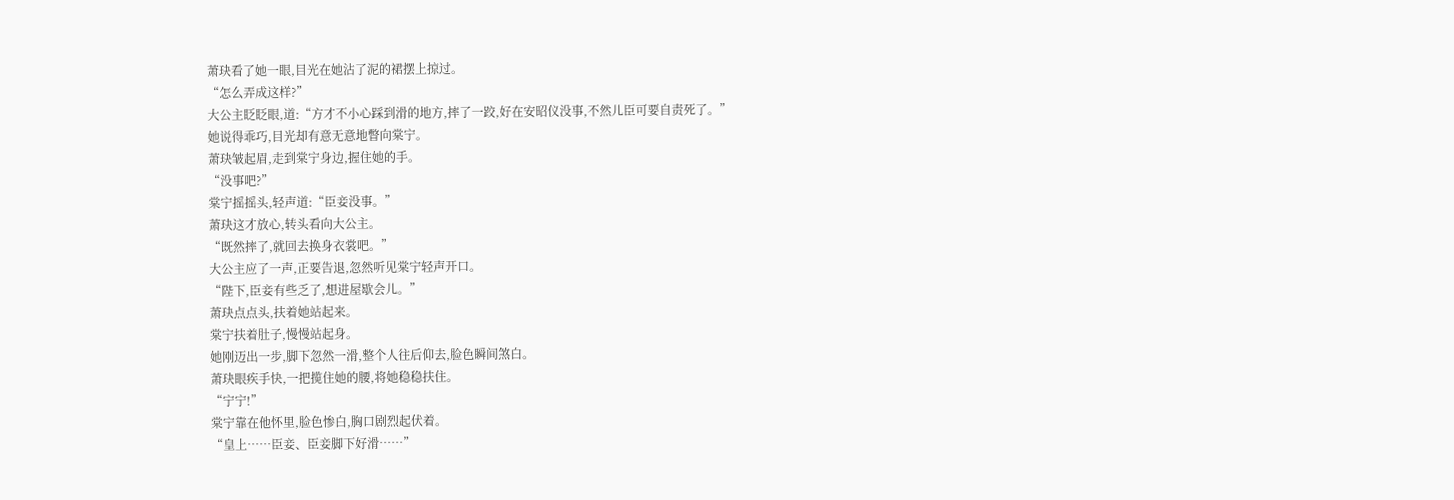萧玦看了她一眼,目光在她沾了泥的裙摆上掠过。
“怎么弄成这样?”
大公主眨眨眼,道:“方才不小心踩到滑的地方,摔了一跤,好在安昭仪没事,不然儿臣可要自责死了。”
她说得乖巧,目光却有意无意地瞥向棠宁。
萧玦皱起眉,走到棠宁身边,握住她的手。
“没事吧?”
棠宁摇摇头,轻声道:“臣妾没事。”
萧玦这才放心,转头看向大公主。
“既然摔了,就回去换身衣裳吧。”
大公主应了一声,正要告退,忽然听见棠宁轻声开口。
“陛下,臣妾有些乏了,想进屋歇会儿。”
萧玦点点头,扶着她站起来。
棠宁扶着肚子,慢慢站起身。
她刚迈出一步,脚下忽然一滑,整个人往后仰去,脸色瞬间煞白。
萧玦眼疾手快,一把揽住她的腰,将她稳稳扶住。
“宁宁!”
棠宁靠在他怀里,脸色惨白,胸口剧烈起伏着。
“皇上……臣妾、臣妾脚下好滑……”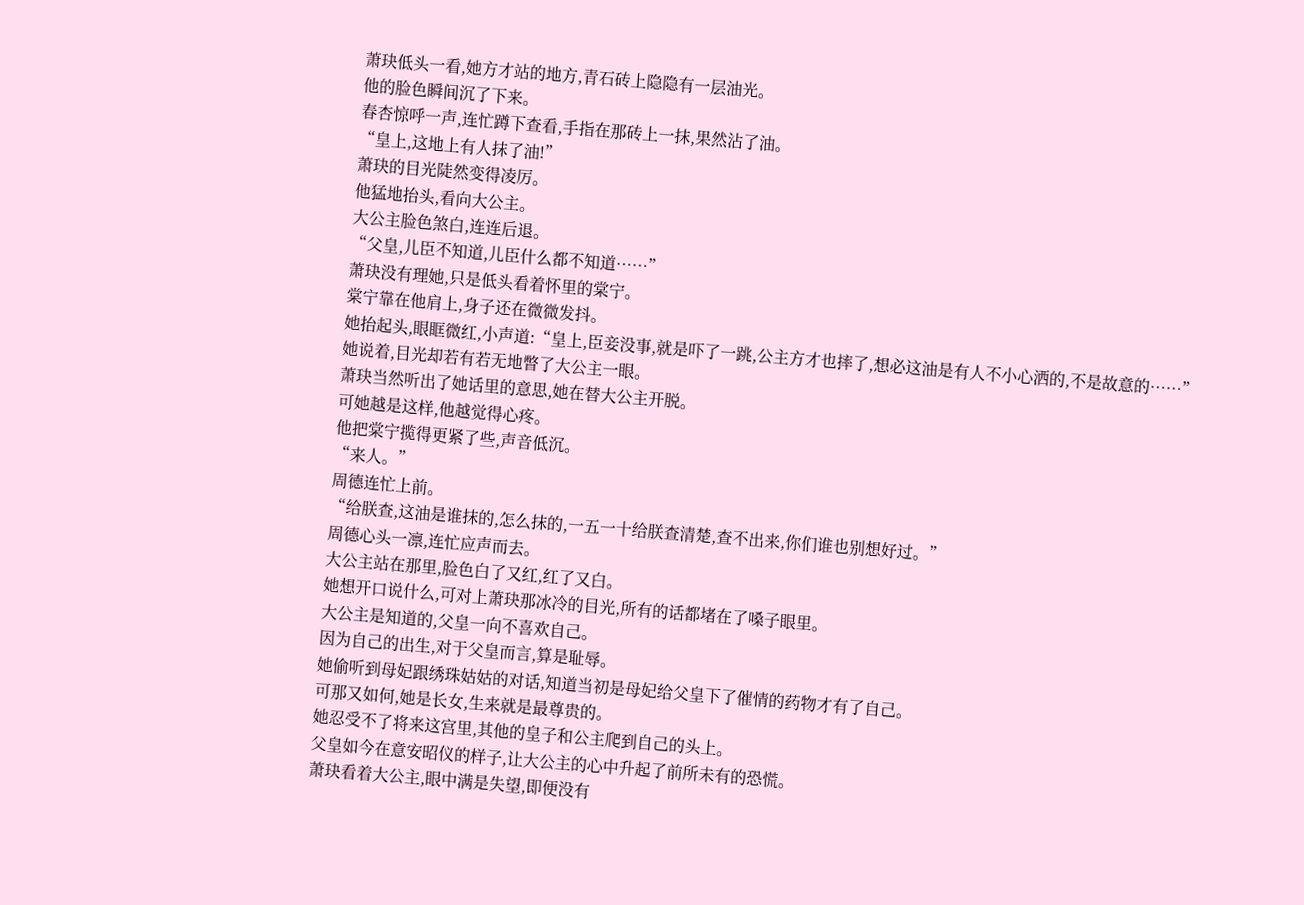萧玦低头一看,她方才站的地方,青石砖上隐隐有一层油光。
他的脸色瞬间沉了下来。
春杏惊呼一声,连忙蹲下查看,手指在那砖上一抹,果然沾了油。
“皇上,这地上有人抹了油!”
萧玦的目光陡然变得凌厉。
他猛地抬头,看向大公主。
大公主脸色煞白,连连后退。
“父皇,儿臣不知道,儿臣什么都不知道……”
萧玦没有理她,只是低头看着怀里的棠宁。
棠宁靠在他肩上,身子还在微微发抖。
她抬起头,眼眶微红,小声道:“皇上,臣妾没事,就是吓了一跳,公主方才也摔了,想必这油是有人不小心洒的,不是故意的……”
她说着,目光却若有若无地瞥了大公主一眼。
萧玦当然听出了她话里的意思,她在替大公主开脱。
可她越是这样,他越觉得心疼。
他把棠宁揽得更紧了些,声音低沉。
“来人。”
周德连忙上前。
“给朕查,这油是谁抹的,怎么抹的,一五一十给朕查清楚,查不出来,你们谁也别想好过。”
周德心头一凛,连忙应声而去。
大公主站在那里,脸色白了又红,红了又白。
她想开口说什么,可对上萧玦那冰冷的目光,所有的话都堵在了嗓子眼里。
大公主是知道的,父皇一向不喜欢自己。
因为自己的出生,对于父皇而言,算是耻辱。
她偷听到母妃跟绣珠姑姑的对话,知道当初是母妃给父皇下了催情的药物才有了自己。
可那又如何,她是长女,生来就是最尊贵的。
她忍受不了将来这宫里,其他的皇子和公主爬到自己的头上。
父皇如今在意安昭仪的样子,让大公主的心中升起了前所未有的恐慌。
萧玦看着大公主,眼中满是失望,即便没有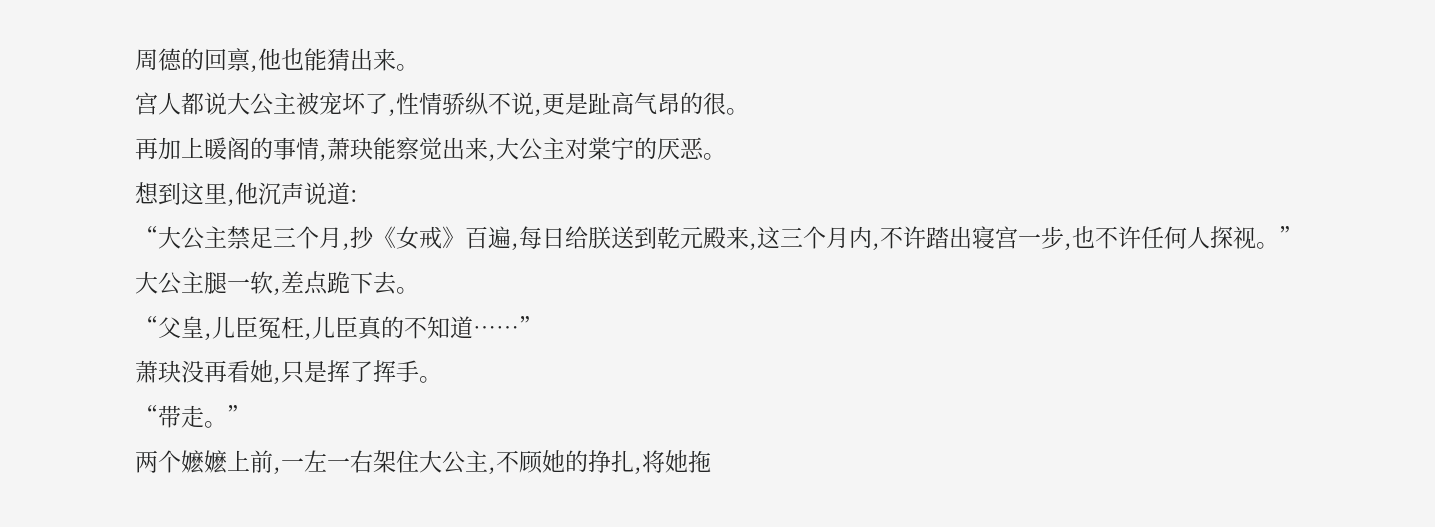周德的回禀,他也能猜出来。
宫人都说大公主被宠坏了,性情骄纵不说,更是趾高气昂的很。
再加上暖阁的事情,萧玦能察觉出来,大公主对棠宁的厌恶。
想到这里,他沉声说道:
“大公主禁足三个月,抄《女戒》百遍,每日给朕送到乾元殿来,这三个月内,不许踏出寝宫一步,也不许任何人探视。”
大公主腿一软,差点跪下去。
“父皇,儿臣冤枉,儿臣真的不知道……”
萧玦没再看她,只是挥了挥手。
“带走。”
两个嬷嬷上前,一左一右架住大公主,不顾她的挣扎,将她拖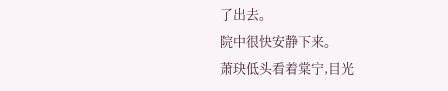了出去。
院中很快安静下来。
萧玦低头看着棠宁,目光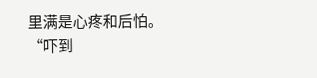里满是心疼和后怕。
“吓到